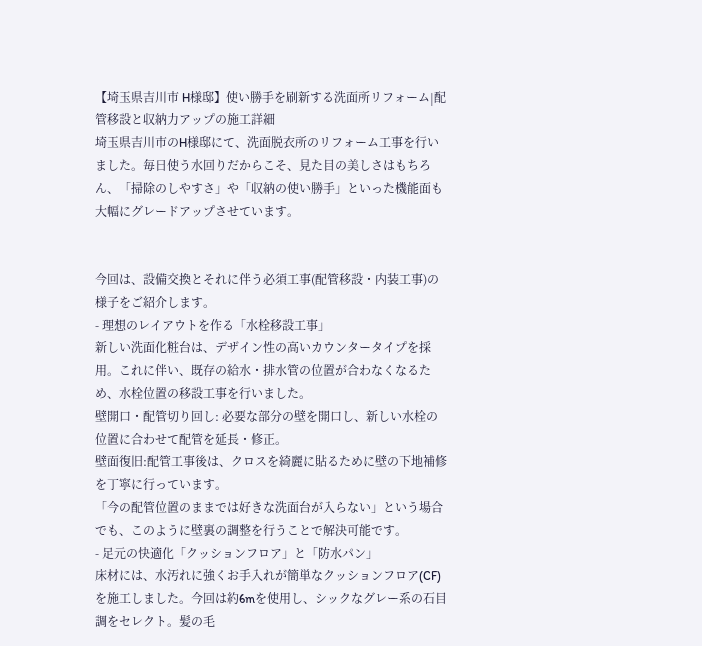【埼玉県吉川市 H様邸】使い勝手を刷新する洗面所リフォーム|配管移設と収納力アップの施工詳細
埼玉県吉川市のH様邸にて、洗面脱衣所のリフォーム工事を行いました。毎日使う水回りだからこそ、見た目の美しさはもちろん、「掃除のしやすさ」や「収納の使い勝手」といった機能面も大幅にグレードアップさせています。


今回は、設備交換とそれに伴う必須工事(配管移設・内装工事)の様子をご紹介します。
- 理想のレイアウトを作る「水栓移設工事」
新しい洗面化粧台は、デザイン性の高いカウンタータイプを採用。これに伴い、既存の給水・排水管の位置が合わなくなるため、水栓位置の移設工事を行いました。
壁開口・配管切り回し: 必要な部分の壁を開口し、新しい水栓の位置に合わせて配管を延長・修正。
壁面復旧:配管工事後は、クロスを綺麗に貼るために壁の下地補修を丁寧に行っています。
「今の配管位置のままでは好きな洗面台が入らない」という場合でも、このように壁裏の調整を行うことで解決可能です。
- 足元の快適化「クッションフロア」と「防水パン」
床材には、水汚れに強くお手入れが簡単なクッションフロア(CF)を施工しました。今回は約6mを使用し、シックなグレー系の石目調をセレクト。髪の毛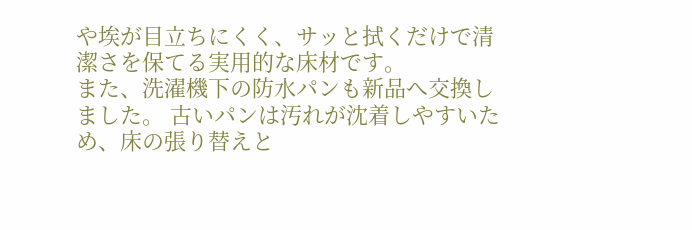や埃が目立ちにくく、サッと拭くだけで清潔さを保てる実用的な床材です。
また、洗濯機下の防水パンも新品へ交換しました。 古いパンは汚れが沈着しやすいため、床の張り替えと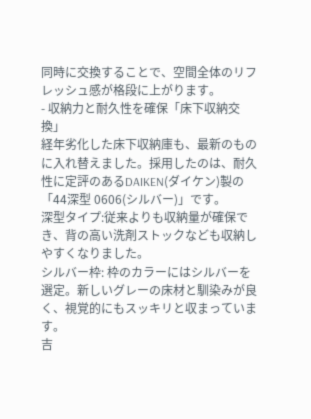同時に交換することで、空間全体のリフレッシュ感が格段に上がります。
- 収納力と耐久性を確保「床下収納交換」
経年劣化した床下収納庫も、最新のものに入れ替えました。採用したのは、耐久性に定評のあるDAIKEN(ダイケン)製の「44深型 0606(シルバー)」です。
深型タイプ:従来よりも収納量が確保でき、背の高い洗剤ストックなども収納しやすくなりました。
シルバー枠: 枠のカラーにはシルバーを選定。新しいグレーの床材と馴染みが良く、視覚的にもスッキリと収まっています。
吉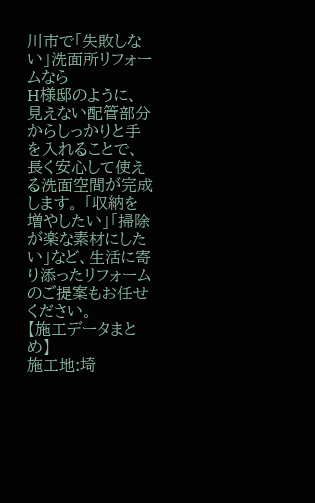川市で「失敗しない」洗面所リフォームなら
H様邸のように、見えない配管部分からしっかりと手を入れることで、長く安心して使える洗面空間が完成します。 「収納を増やしたい」「掃除が楽な素材にしたい」など、生活に寄り添ったリフォームのご提案もお任せください。
【施工データまとめ】
施工地:埼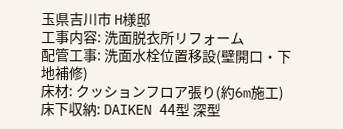玉県吉川市 H様邸
工事内容: 洗面脱衣所リフォーム
配管工事: 洗面水栓位置移設(壁開口・下地補修)
床材: クッションフロア張り(約6m施工)
床下収納: DAIKEN 44型 深型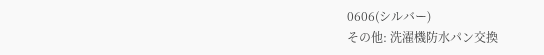0606(シルバー)
その他: 洗濯機防水パン交換